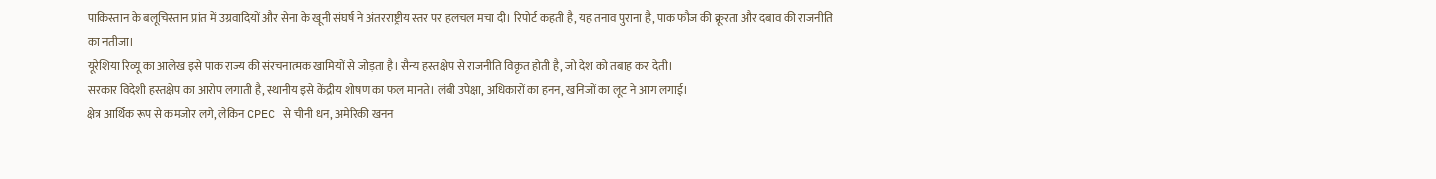पाकिस्तान के बलूचिस्तान प्रांत में उग्रवादियों और सेना के खूनी संघर्ष ने अंतरराष्ट्रीय स्तर पर हलचल मचा दी। रिपोर्ट कहती है, यह तनाव पुराना है, पाक फौज की क्रूरता और दबाव की राजनीति का नतीजा।
यूरेशिया रिव्यू का आलेख इसे पाक राज्य की संरचनात्मक खामियों से जोड़ता है। सैन्य हस्तक्षेप से राजनीति विकृत होती है, जो देश को तबाह कर देती।
सरकार विदेशी हस्तक्षेप का आरोप लगाती है, स्थानीय इसे केंद्रीय शोषण का फल मानते। लंबी उपेक्षा, अधिकारों का हनन, खनिजों का लूट ने आग लगाई।
क्षेत्र आर्थिक रूप से कमजोर लगे, लेकिन CPEC से चीनी धन, अमेरिकी खनन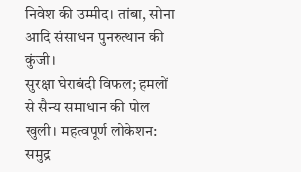निवेश की उम्मीद। तांबा, सोना आदि संसाधन पुनरुत्थान की कुंजी।
सुरक्षा घेराबंदी विफल; हमलों से सैन्य समाधान की पोल खुली। महत्वपूर्ण लोकेशन: समुद्र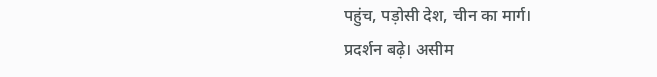पहुंच, पड़ोसी देश, चीन का मार्ग।
प्रदर्शन बढ़े। असीम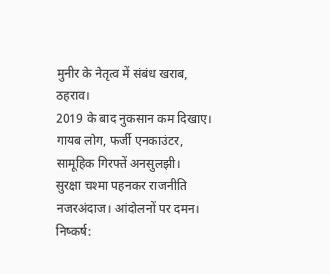मुनीर के नेतृत्व में संबंध खराब, ठहराव।
2019 के बाद नुकसान कम दिखाए। गायब लोग, फर्जी एनकाउंटर, सामूहिक गिरफ्तें अनसुलझी।
सुरक्षा चश्मा पहनकर राजनीति नजरअंदाज। आंदोलनों पर दमन।
निष्कर्ष: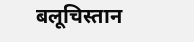बलूचिस्तान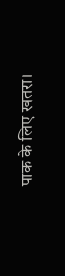पाक के लिए खतरा।